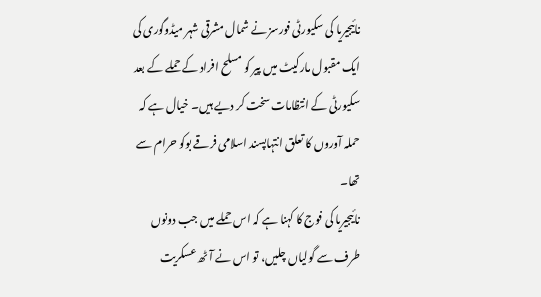نائیجیریا کی سکیورٹی فورسز نے شمال مشرقی شہر میڈوگوری کی ایک مقبول مارکیٹ میں پیر کو مسلح افراد کے حملے کے بعد سکیورٹی کے انتظامات سخت کر دیے ہیں۔ خیال ہے کہ حملہ آوروں کا تعلق انتہاپسند اسلامی فرقے بوکو حرام سے تھا۔
نائیجیریا کی فوج کا کہنا ہے کہ اس حملے میں جب دونوں طرف سے گولیاں چلیں، تو اس نے آٹھ عسکریت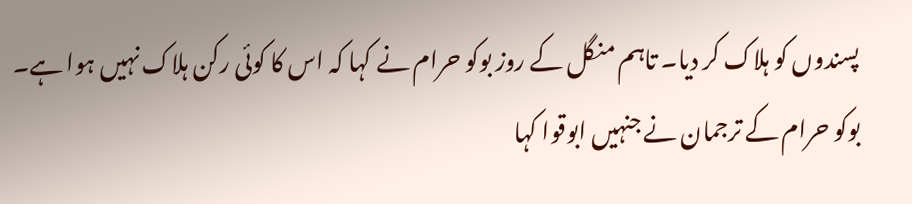پسندوں کو ہلاک کر دیا۔ تاہم منگل کے روز بوکو حرام نے کہا کہ اس کا کوئی رکن ہلاک نہیں ہوا ہے۔
بوکو حرام کے ترجمان نے جنہیں ابوقوا کہا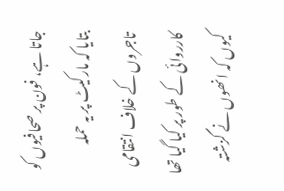جاتا ہے، فون پر صحافیوں کو بتایا کہ مارکیٹ پر یہ حملہ تاجروں کے خلاف انتقامی کارروائی کے طور پر کیا گیا تھا کیوں کہ انھوں نے گزشتہ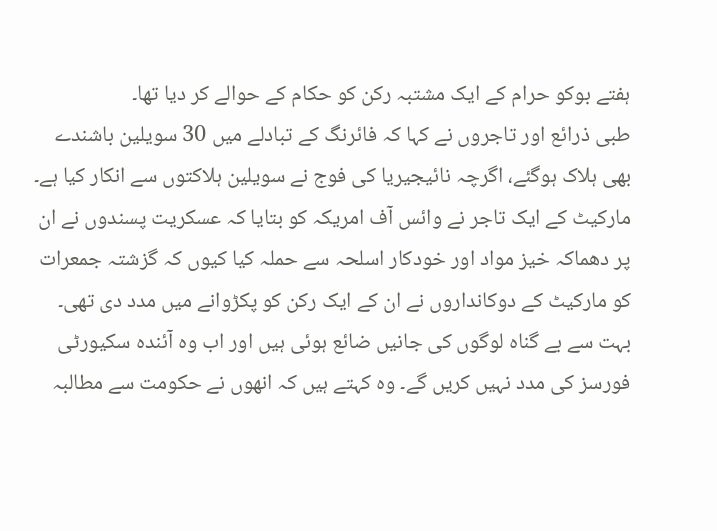ہفتے بوکو حرام کے ایک مشتبہ رکن کو حکام کے حوالے کر دیا تھا۔
طبی ذرائع اور تاجروں نے کہا کہ فائرنگ کے تبادلے میں 30 سویلین باشندے بھی ہلاک ہوگئے، اگرچہ نائیجیریا کی فوج نے سویلین ہلاکتوں سے انکار کیا ہے۔
مارکیٹ کے ایک تاجر نے وائس آف امریکہ کو بتایا کہ عسکریت پسندوں نے ان پر دھماکہ خیز مواد اور خودکار اسلحہ سے حملہ کیا کیوں کہ گزشتہ جمعرات کو مارکیٹ کے دوکانداروں نے ان کے ایک رکن کو پکڑوانے میں مدد دی تھی۔
بہت سے بے گناہ لوگوں کی جانیں ضائع ہوئی ہیں اور اب وہ آئندہ سکیورٹی فورسز کی مدد نہیں کریں گے۔ وہ کہتے ہیں کہ انھوں نے حکومت سے مطالبہ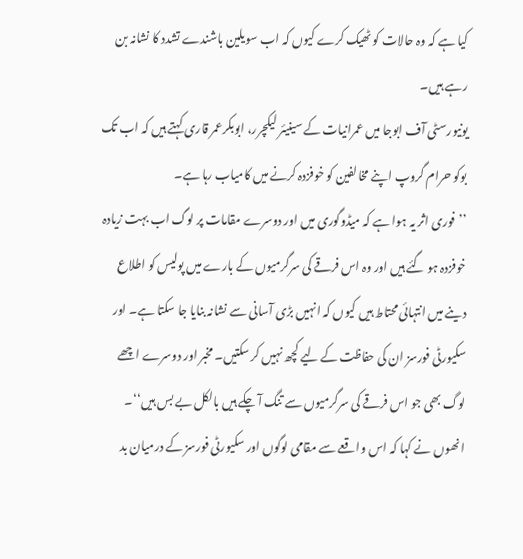کیا ہے کہ وہ حالات کو ٹھیک کرے کیوں کہ اب سویلین باشندے تشدد کا نشانہ بن رہے ہیں۔
یونیورسٹی آف ابوجا میں عمرانیات کے سینیئر لیکچرر، ابوبکرعمر قاری کہتے ہیں کہ اب تک بوکو حرام گروپ اپنے مخالفین کو خوفزدہ کرنے میں کامیاب رہا ہے۔
’’فوری اثر یہ ہوا ہے کہ میڈوگوری میں اور دوسرے مقامات پر لوگ اب بہت زیادہ خوفزدہ ہو گئے ہیں اور وہ اس فرقے کی سرگرمیوں کے بارے میں پولیس کو اطلاع دینے میں انتہائی محتاط ہیں کیوں کہ انہیں بڑی آسانی سے نشانہ بنایا جا سکتا ہے۔ اور سکیورٹی فورسز ان کی حفاظت کے لیے کچھ نہیں کر سکتیں۔ مخبر اور دوسرے اچھے لوگ بھی جو اس فرقے کی سرگرمیوں سے تنگ آ چکے ہیں بالکل بے بس ہیں‘‘۔
انھوں نے کہا کہ اس واقعے سے مقامی لوگوں اور سکیورٹی فورسز کے درمیان بد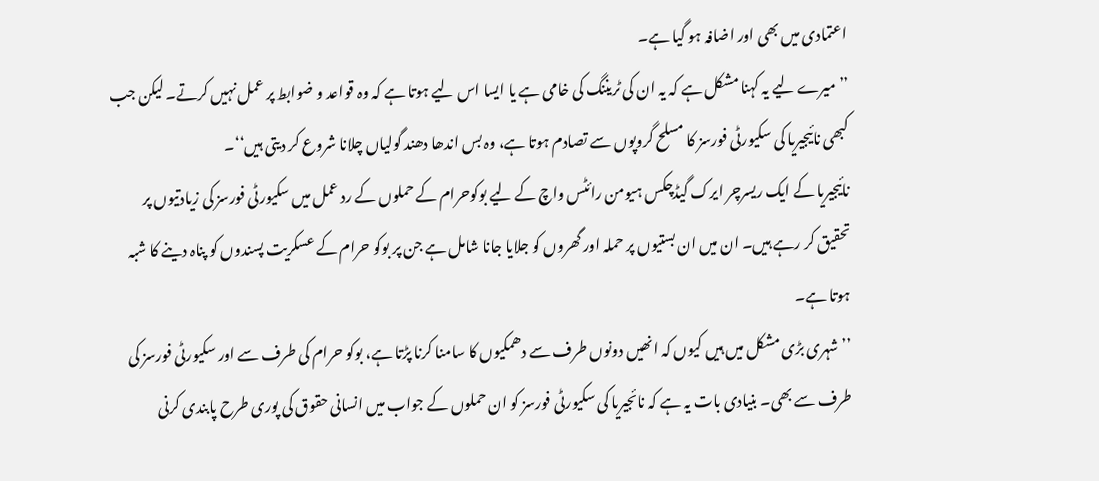اعتمادی میں بھی اور اضافہ ہو گیا ہے۔
’’میرے لیے یہ کہنا مشکل ہے کہ یہ ان کی ٹریننگ کی خامی ہے یا ایسا اس لیے ہوتا ہے کہ وہ قواعد و ضوابط پر عمل نہیں کرتے۔ لیکن جب کبھی نائیجیریا کی سکیورٹی فورسز کا مسلح گروپوں سے تصادم ہوتا ہے، وہ بس اندھا دھند گولیاں چلانا شروع کر دیتی ہیں‘‘۔
نائیجیریا کے ایک ریسرچر ایرک گیڈچکس ہیومن رائٹس واچ کے لیے بوکوحرام کے حملوں کے رد عمل میں سکیورٹی فورسز کی زیادتیوں پر تحقیق کر رہے ہیں۔ ان میں ان بستیوں پر حملہ اور گھروں کو جلایا جانا شامل ہے جن پر بوکو حرام کے عسکریت پسندوں کو پناہ دینے کا شبہ ہوتا ہے۔
’’شہری بڑی مشکل میں ہیں کیوں کہ انھیں دونوں طرف سے دھمکیوں کا سامنا کرنا پڑتا ہے، بوکو حرام کی طرف سے اور سکیورٹی فورسز کی طرف سے بھی۔ بنیادی بات یہ ہے کہ نائجیریا کی سکیورٹی فورسز کو ان حملوں کے جواب میں انسانی حقوق کی پوری طرح پابندی کرنی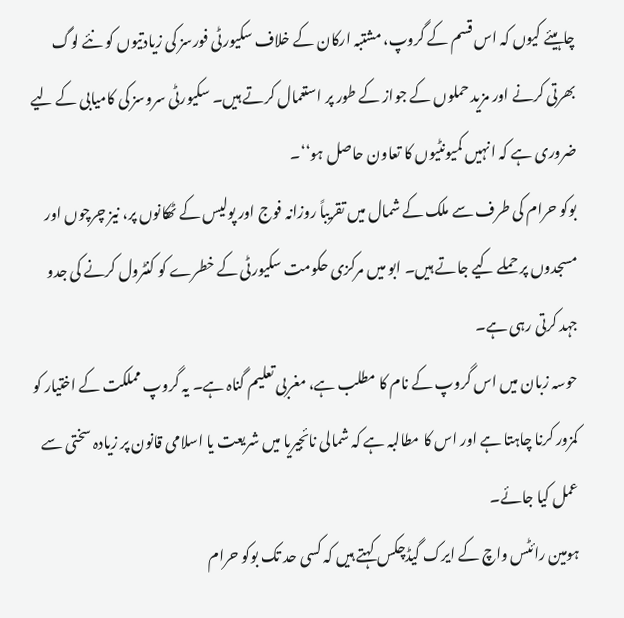چاہیئے کیوں کہ اس قسم کے گروپ، مشتبہ ارکان کے خلاف سکیورٹی فورسز کی زیادتیوں کو نئے لوگ بھرتی کرنے اور مزید حملوں کے جواز کے طور پر استعمال کرتے ہیں۔ سکیورٹی سروسز کی کامیابی کے لیے ضروری ہے کہ انہیں کمیونٹیوں کا تعاون حاصل ہو‘‘۔
بوکو حرام کی طرف سے ملک کے شمال میں تقریباً روزانہ فوج اور پولیس کے ٹھکانوں پر، نیز چرچوں اور مسجدوں پر حملے کیے جاتے ہیں۔ ابو میں مرکزی حکومت سکیورٹی کے خطرے کو کنٹرول کرنے کی جدو جہد کرتی رہی ہے۔
حوسہ زبان میں اس گروپ کے نام کا مطلب ہے، مغربی تعلیم گناہ ہے۔ یہ گروپ مملکت کے اختیار کو کمزور کرنا چاہتا ہے اور اس کا مطالبہ ہے کہ شمالی نائجیریا میں شریعت یا اسلامی قانون پر زیادہ سختی سے عمل کیا جائے۔
ہومین رائٹس واچ کے ایرک گیڈچکس کہتے ہیں کہ کسی حد تک بوکو حرام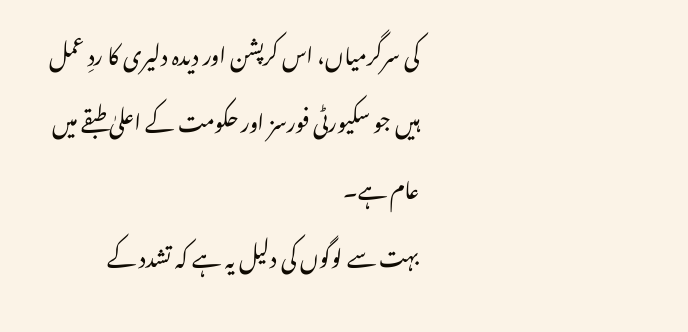کی سرگرمیاں، اس کرپشن اور دیدہ دلیری کا ردِ عمل ہیں جو سکیورٹی فورسز اور حکومت کے اعلیٰ طبقے میں عام ہے۔
بہت سے لوگوں کی دلیل یہ ہے کہ تشدد کے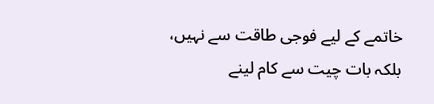خاتمے کے لیے فوجی طاقت سے نہیں، بلکہ بات چیت سے کام لینے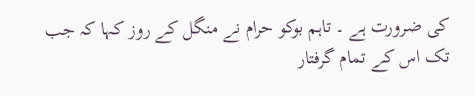کی ضرورت ہے ۔ تاہم بوکو حرام نے منگل کے روز کہا کہ جب تک اس کے تمام گرفتار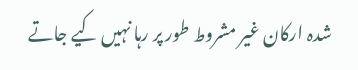شدہ ارکان غیر مشروط طور پر رہا نہیں کیے جاتے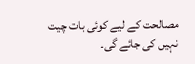مصالحت کے لیے کوئی بات چیت نہیں کی جائے گی۔